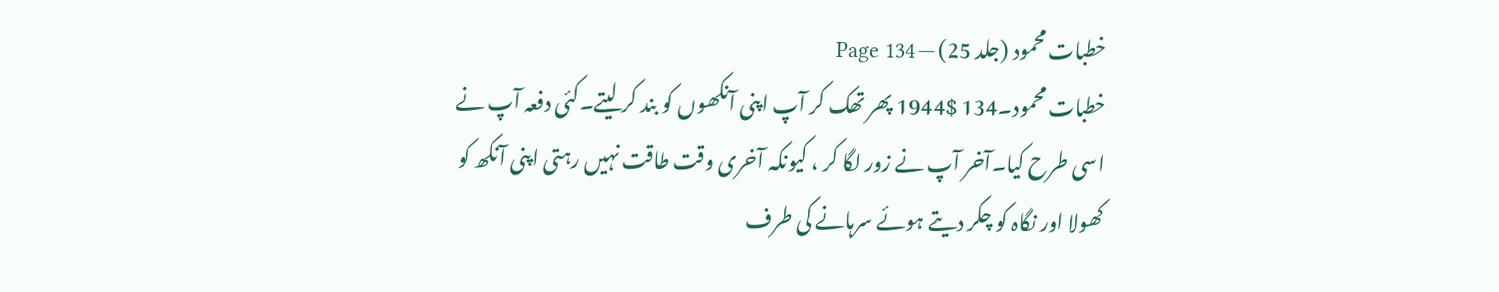خطبات محمود (جلد 25) — Page 134
خطبات محمود۔134 $1944 پھر تھک کر آپ اپنی آنکھوں کو بند کر لیتے۔کئی دفعہ آپ نے اسی طرح کیا۔آخر آپ نے زور لگا کر ، کیونکہ آخری وقت طاقت نہیں رہتی اپنی آنکھ کو کھولا اور نگاہ کو چکر دیتے ہوئے سرہانے کی طرف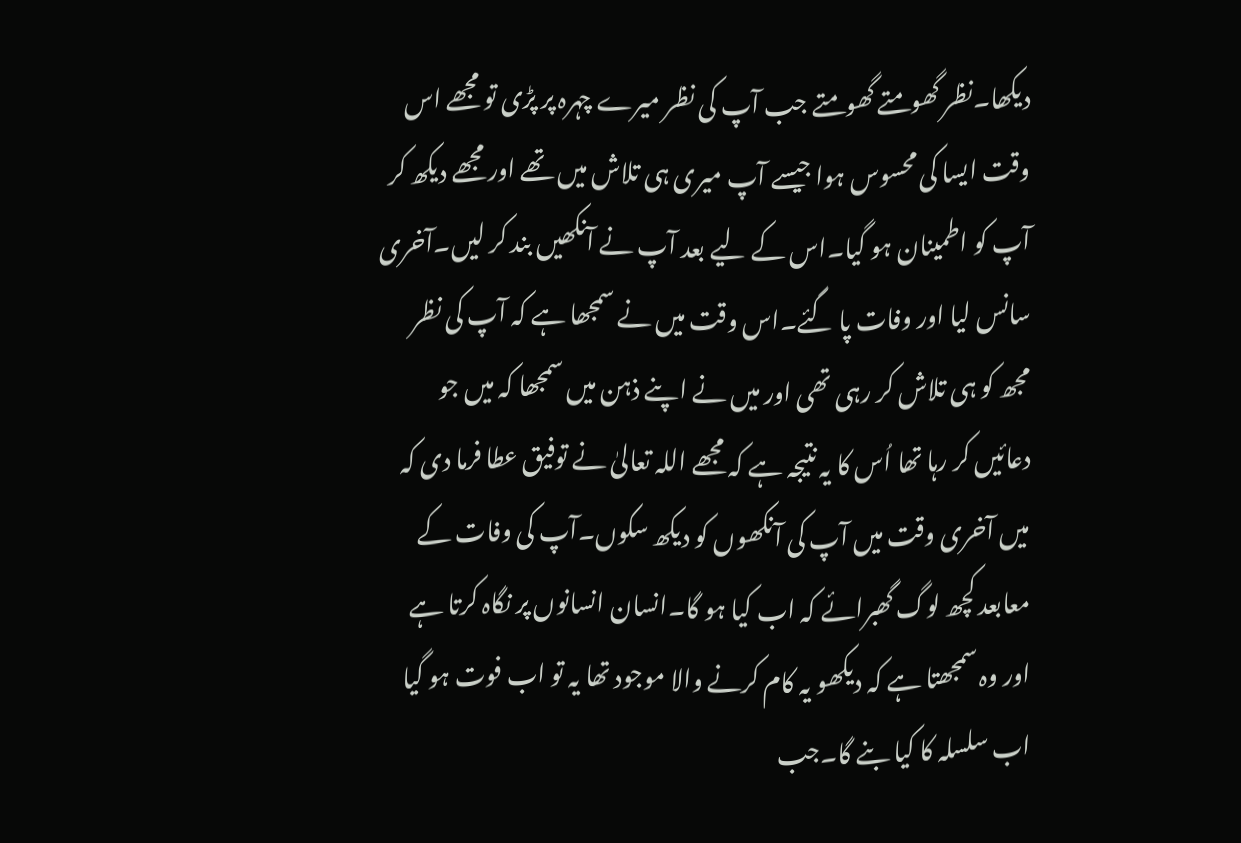دیکھا۔نظر گھومتے گھومتے جب آپ کی نظر میرے چہرہ پر پڑی تو مجھے اس وقت ایسا کی محسوس ہوا جیسے آپ میری ہی تلاش میں تھے اور مجھے دیکھ کر آپ کو اطمینان ہو گیا۔اس کے لیے بعد آپ نے آنکھیں بند کر لیں۔آخری سانس لیا اور وفات پا گئے۔اس وقت میں نے سمجھا ہے کہ آپ کی نظر مجھ کو ہی تلاش کر رہی تھی اور میں نے اپنے ذہن میں سمجھا کہ میں جو دعائیں کر رہا تھا اُس کا یہ نتیجہ ہے کہ مجھے اللہ تعالیٰ نے توفیق عطا فرما دی کہ میں آخری وقت میں آپ کی آنکھوں کو دیکھ سکوں۔آپ کی وفات کے معابعد کچھ لوگ گھبرائے کہ اب کیا ہو گا۔انسان انسانوں پر نگاہ کرتا ہے اور وہ سمجھتا ہے کہ دیکھو یہ کام کرنے والا موجود تھا یہ تو اب فوت ہو گیا اب سلسلہ کا کیا بنے گا۔جب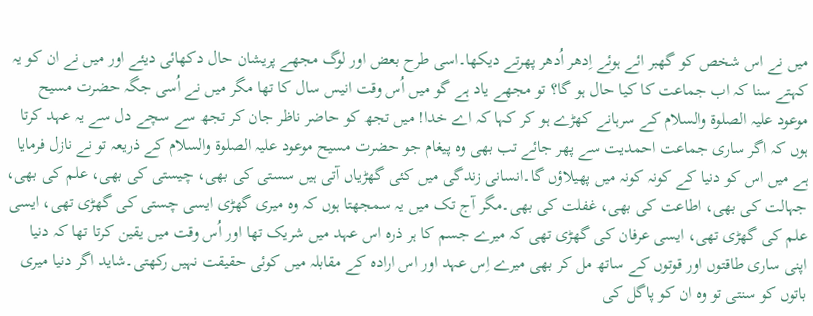میں نے اس شخص کو گھبر ائے ہوئے اِدھر اُدھر پھرتے دیکھا۔اسی طرح بعض اور لوگ مجھے پریشان حال دکھائی دیئے اور میں نے ان کو یہ کہتے سنا کہ اب جماعت کا کیا حال ہو گا؟ تو مجھے یاد ہے گو میں اُس وقت انیس سال کا تھا مگر میں نے اُسی جگہ حضرت مسیح موعود علیہ الصلوۃ والسلام کے سرہانے کھڑے ہو کر کہا کہ اے خدا! میں تجھ کو حاضر ناظر جان کر تجھ سے سچے دل سے یہ عہد کرتا ہوں کہ اگر ساری جماعت احمدیت سے پھر جائے تب بھی وہ پیغام جو حضرت مسیح موعود علیہ الصلوۃ والسلام کے ذریعہ تو نے نازل فرمایا ہے میں اس کو دنیا کے کونہ کونہ میں پھیلاؤں گا۔انسانی زندگی میں کئی گھڑیاں آتی ہیں سستی کی بھی، چیستی کی بھی، علم کی بھی، جہالت کی بھی، اطاعت کی بھی، غفلت کی بھی۔مگر آج تک میں یہ سمجھتا ہوں کہ وہ میری گھڑی ایسی چستی کی گھڑی تھی، ایسی علم کی گھڑی تھی، ایسی عرفان کی گھڑی تھی کہ میرے جسم کا ہر ذرہ اس عہد میں شریک تھا اور اُس وقت میں یقین کرتا تھا کہ دنیا اپنی ساری طاقتوں اور قوتوں کے ساتھ مل کر بھی میرے اِس عہد اور اس ارادہ کے مقابلہ میں کوئی حقیقت نہیں رکھتی۔شاید اگر دنیا میری باتوں کو سنتی تو وہ ان کو پاگل کی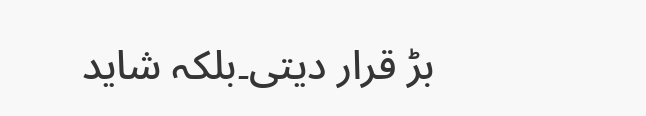بڑ قرار دیتی۔بلکہ شاید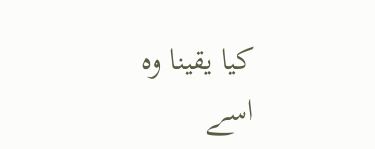کیا یقینا وہ اسے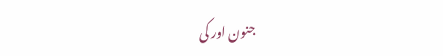جنون اور کی